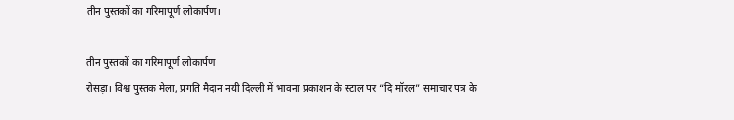तीन पुस्तकों का गरिमापूर्ण लोकार्पण।

तीन पुस्तकों का गरिमापूर्ण लोकार्पण
रोसड़ा। विश्व पुस्तक मेला, प्रगति मैदान नयी दिल्ली में भावना प्रकाशन के स्टाल पर “दि मॉरल” समाचार पत्र के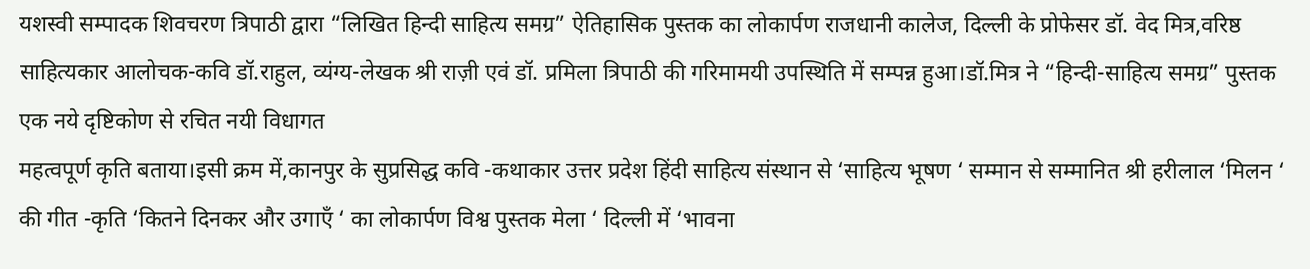यशस्वी सम्पादक शिवचरण त्रिपाठी द्वारा “लिखित हिन्दी साहित्य समग्र” ऐतिहासिक पुस्तक का लोकार्पण राजधानी कालेज, दिल्ली के प्रोफेसर डॉ. वेद मित्र,वरिष्ठ साहित्यकार आलोचक-कवि डॉ.राहुल, व्यंग्य-लेखक श्री राज़ी एवं डॉ. प्रमिला त्रिपाठी की गरिमामयी उपस्थिति में सम्पन्न हुआ।डॉ.मित्र ने “हिन्दी-साहित्य समग्र” पुस्तक एक नये दृष्टिकोण से रचित नयी विधागत
महत्वपूर्ण कृति बताया।इसी क्रम में,कानपुर के सुप्रसिद्ध कवि -कथाकार उत्तर प्रदेश हिंदी साहित्य संस्थान से ‘साहित्य भूषण ‘ सम्मान से सम्मानित श्री हरीलाल ‘मिलन ‘ की गीत -कृति ‘कितने दिनकर और उगाएँ ‘ का लोकार्पण विश्व पुस्तक मेला ‘ दिल्ली में ‘भावना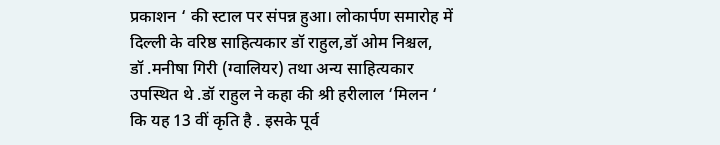प्रकाशन ‘ की स्टाल पर संपन्न हुआ। लोकार्पण समारोह में दिल्ली के वरिष्ठ साहित्यकार डॉ राहुल,डॉ ओम निश्चल,
डॉ .मनीषा गिरी (ग्वालियर) तथा अन्य साहित्यकार उपस्थित थे .डॉ राहुल ने कहा की श्री हरीलाल ‘मिलन ‘ कि यह 13 वीं कृति है . इसके पूर्व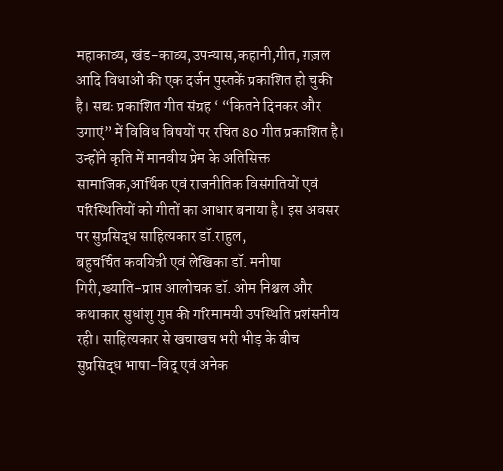महाकाव्य, खंड-काव्य,उपन्यास,कहानी,गीत, ग़ज़ल आदि विधाओं की एक दर्जन पुस्तकें प्रकाशित हो चुकी है। सद्यः प्रकाशित गीत संग्रह ‘ “कितने दिनकर और उगाएं” में विविध विषयों पर रचित 80 गीत प्रकाशित है। उन्होंने कृति में मानवीय प्रेम के अतिसिक्त सामाजिक,आर्थिक एवं राजनीतिक विसंगतियों एवं परिस्थितियों को गीतों का आधार बनाया है। इस अवसर पर सुप्रसिद्ध साहित्यकार डॉ.राहुल,
बहुचर्चित कवयित्री एवं लेखिका डॉ. मनीषा गिरी,ख्याति-प्राप्त आलोचक डॉ. ओम निश्चल और कथाकार सुधांशु गुप्त की गरिमामयी उपस्थिति प्रशंसनीय रही। साहित्यकार से खचाखच भरी भीड़ के बीच सुप्रसिद्ध भाषा-विद् एवं अनेक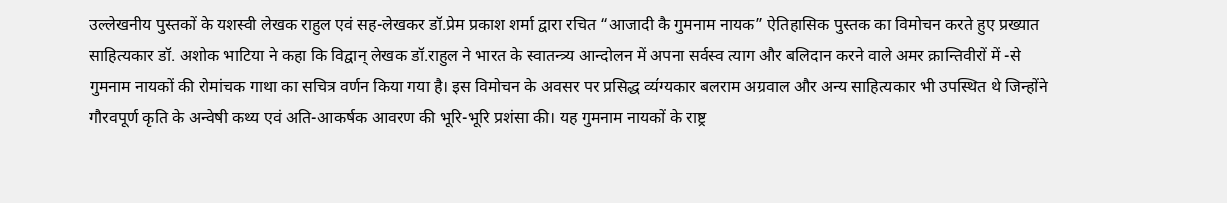उल्लेखनीय पुस्तकों के यशस्वी लेखक राहुल एवं सह-लेखकर डॉ.प्रेम प्रकाश शर्मा द्वारा रचित “आजादी कै गुमनाम नायक” ऐतिहासिक पुस्तक का विमोचन करते हुए प्रख्यात साहित्यकार डॉ. अशोक भाटिया ने कहा कि विद्वान् लेखक डॉ.राहुल ने भारत के स्वातन्त्र्य आन्दोलन में अपना सर्वस्व त्याग और बलिदान करने वाले अमर क्रान्तिवीरों में -से गुमनाम नायकों की रोमांचक गाथा का सचित्र वर्णन किया गया है। इस विमोचन के अवसर पर प्रसिद्ध व्य॔ग्यकार बलराम अग्रवाल और अन्य साहित्यकार भी उपस्थित थे जिन्होंने गौरवपूर्ण कृति के अन्वेषी कथ्य एवं अति-आकर्षक आवरण की भूरि-भूरि प्रशंसा की। यह गुमनाम नायकों के राष्ट्र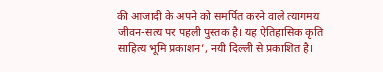की आजादी के अपने को समर्पित करने वाले त्यागमय जीवन-सत्य पर पहली पुस्तक है। यह ऐतिहासिक कृति साहित्य भूमि प्रकाशन’, नयी दिल्ली से प्रकाशित है।